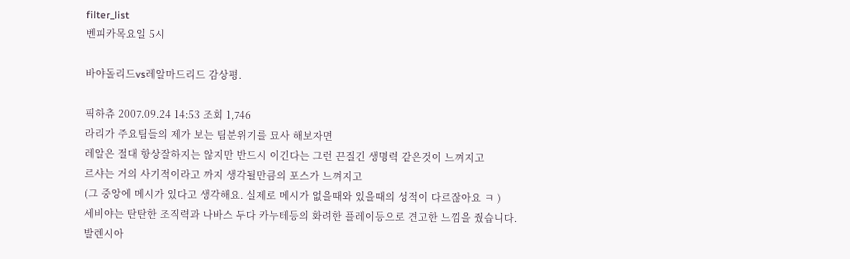filter_list
벤피카목요일 5시

바야돌리드vs레알마드리드 감상평.

픽하츄 2007.09.24 14:53 조회 1,746
라리가 주요팀들의 제가 보는 팀분위기를 묘사 해보자면
레알은 절대 항상잘하지는 않지만 반드시 이긴다는 그런 끈질긴 생명력 같은것이 느껴지고
르샤는 거의 사기적이라고 까지 생각될만큼의 포스가 느껴지고
(그 중앙에 메시가 있다고 생각해요. 실제로 메시가 없을때와 있을때의 성적이 다르잖아요 ㅋ )
세비야는 탄탄한 조직력과 나바스 두다 카누테등의 화려한 플레이등으로 견고한 느낌을 줬습니다.
발렌시아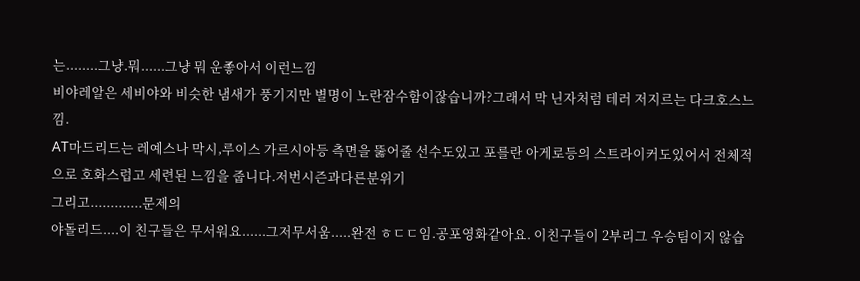는........그냥.뭐......그냥 뭐 운좋아서 이런느낌
비야레알은 세비야와 비슷한 냄새가 풍기지만 별명이 노란잠수함이잖습니까?그래서 막 닌자처럼 테러 저지르는 다크호스느낌.
AT마드리드는 레예스나 막시,루이스 가르시아등 측면을 뚫어줄 선수도있고 포를란 아게로등의 스트라이커도있어서 전체적으로 호화스럽고 세련된 느낌을 줍니다.저번시즌과다른분위기
그리고.............문제의
야돌리드....이 친구들은 무서워요......그저무서움.....완전 ㅎㄷㄷ임.공포영화같아요. 이친구들이 2부리그 우승팀이지 않습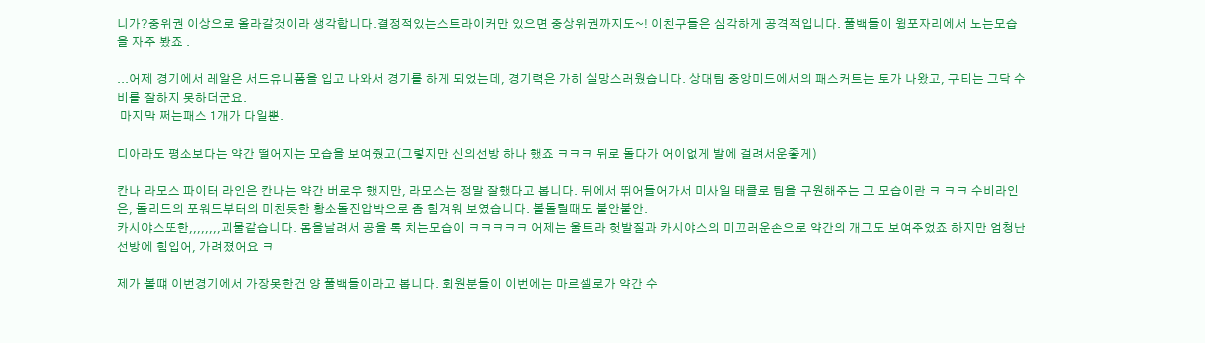니가?중위권 이상으로 올라갈것이라 생각합니다.결정적있는스트라이커만 있으면 중상위권까지도~! 이친구들은 심각하게 공격적입니다. 풀백들이 윙포자리에서 노는모습을 자주 봤죠 .

...어제 경기에서 레알은 서드유니폼을 입고 나와서 경기를 하게 되었는데, 경기력은 가히 실망스러웠습니다. 상대팀 중앙미드에서의 패스커트는 토가 나왔고, 구티는 그닥 수비를 잘하지 못하더군요.
 마지막 쩌는패스 1개가 다일뿐.

디아라도 평소보다는 약간 떨어지는 모습을 보여줬고(그렇지만 신의선방 하나 했죠 ㅋㅋㅋ 뒤로 돌다가 어이없게 발에 걸려서운좋게)

칸나 라모스 파이터 라인은 칸나는 약간 버로우 했지만, 라모스는 정말 잘했다고 봅니다. 뒤에서 뛰어들어가서 미사일 태클로 팀을 구원해주는 그 모습이란 ㅋ ㅋㅋ 수비라인은, 돌리드의 포워드부터의 미친듯한 황소돌진압박으로 좀 힘겨워 보였습니다. 볼돌릴때도 불안불안.
카시야스또한,,,,,,,,괴물같습니다. 몸을날려서 공을 톡 치는모습이 ㅋㅋㅋㅋㅋ 어제는 울트라 헛발질과 카시야스의 미끄러운손으로 약간의 개그도 보여주었죠 하지만 엄청난선방에 힘입어, 가려졌어요 ㅋ

제가 볼떄 이번경기에서 가장못한건 양 풀백들이라고 봅니다. 회원분들이 이번에는 마르셀로가 약간 수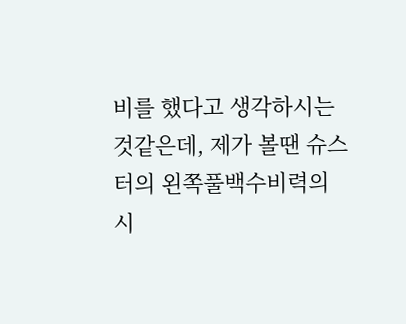비를 했다고 생각하시는것같은데, 제가 볼땐 슈스터의 왼쪽풀백수비력의 시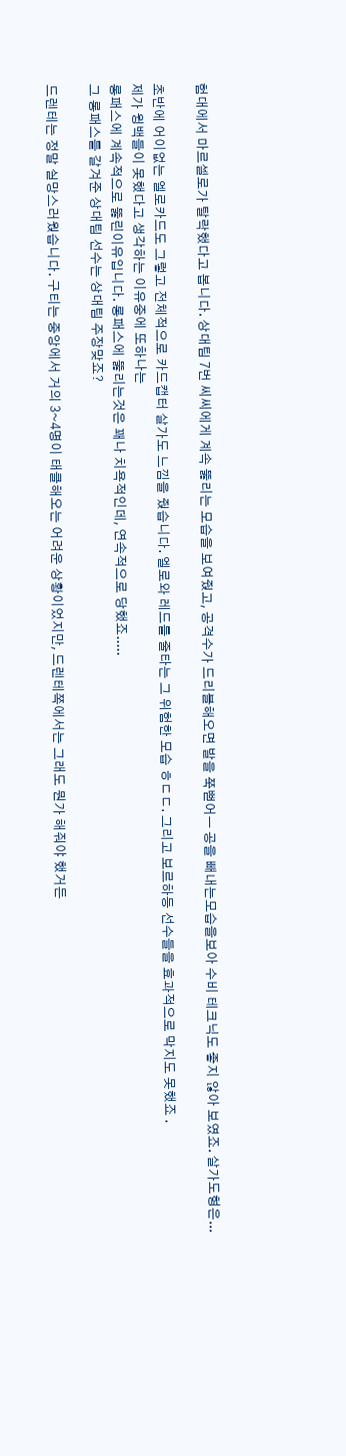험대에서 마르셀로가 탈락했다고 봅니다. 상대팀 7번 씨씨에게 계속 뚫리는 모습을 보여줬고, 공격수가 드리블해오면 발을 쭉뻗어ㅡ 공을 빼내는모습을보아 수비 테크닉도 좋지 않아 보였죠. 살가도형은...

초반에 어이없는 엘로카드도 그렇고 전체적으로 카드캡터 살가도 느낌을 줬습니다. 엘로와 레드를 줄타는 그 위험한 모습 ㅎㄷㄷ. 그리고 보르하등 선수들을 효과적으로 막지도 못했죠 .
제가 윙백들이 못했다고 생각하는 이유중에 또하나는
롱패스에 계속적으로 뚫린이유입니다. 롱패스에 뚫리는것은 꽤나 치욕적인데, 연속적으로 당했죠.....
그 롱패스를 갈겨준 상대팀 선수는 상대팀 주장맞죠?

드렌테는 정말 실망스러웠습니다. 구티는 중앙에서 거의 3~4명이 태클해오는 어려운 상황이었지만, 드렌테쪽에서는 그래도 뭔가 해줘야 했거든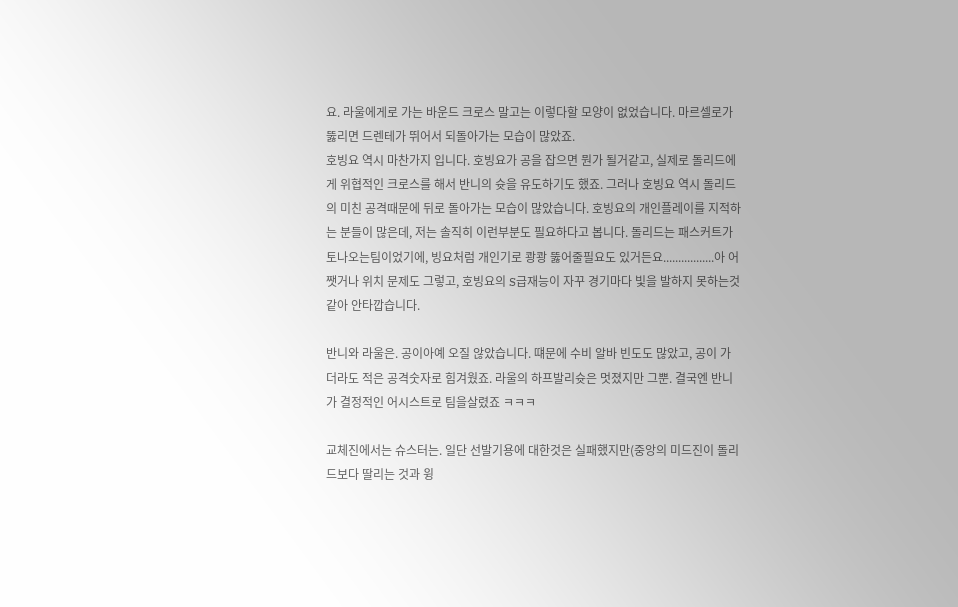요. 라울에게로 가는 바운드 크로스 말고는 이렇다할 모양이 없었습니다. 마르셀로가 뚫리면 드렌테가 뛰어서 되돌아가는 모습이 많았죠.
호빙요 역시 마찬가지 입니다. 호빙요가 공을 잡으면 뭔가 될거같고, 실제로 돌리드에게 위협적인 크로스를 해서 반니의 슛을 유도하기도 했죠. 그러나 호빙요 역시 돌리드의 미친 공격때문에 뒤로 돌아가는 모습이 많았습니다. 호빙요의 개인플레이를 지적하는 분들이 많은데, 저는 솔직히 이런부분도 필요하다고 봅니다. 돌리드는 패스커트가 토나오는팀이었기에, 빙요처럼 개인기로 쾅쾅 뚫어줄필요도 있거든요.................아 어쨋거나 위치 문제도 그렇고, 호빙요의 S급재능이 자꾸 경기마다 빛을 발하지 못하는것같아 안타깝습니다.

반니와 라울은. 공이아예 오질 않았습니다. 떄문에 수비 알바 빈도도 많았고, 공이 가더라도 적은 공격숫자로 힘겨웠죠. 라울의 하프발리슛은 멋졌지만 그뿐. 결국엔 반니가 결정적인 어시스트로 팀을살렸죠 ㅋㅋㅋ

교체진에서는 슈스터는. 일단 선발기용에 대한것은 실패했지만(중앙의 미드진이 돌리드보다 딸리는 것과 윙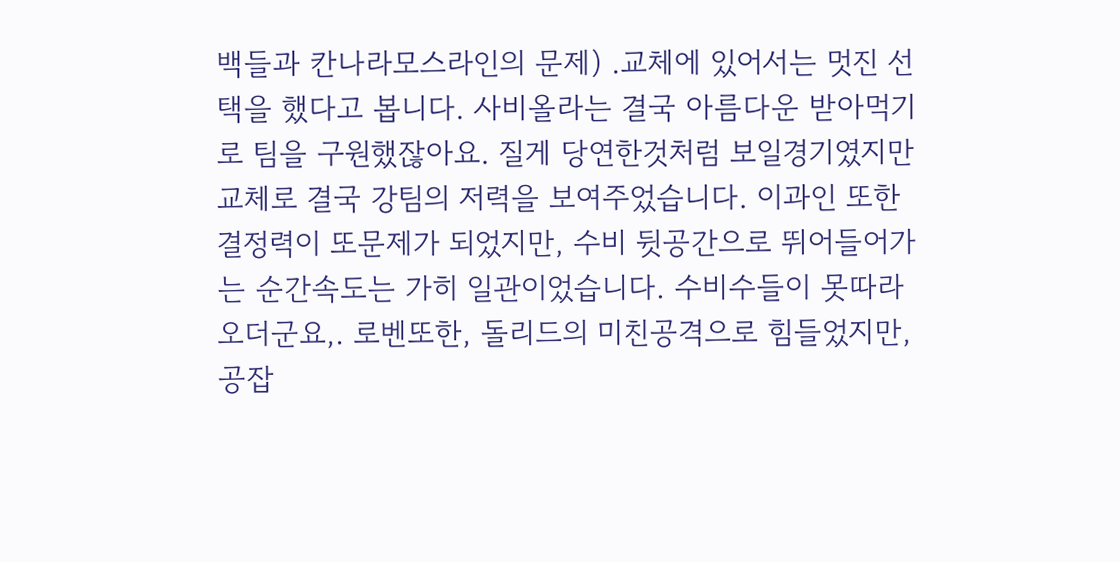백들과 칸나라모스라인의 문제) .교체에 있어서는 멋진 선택을 했다고 봅니다. 사비올라는 결국 아름다운 받아먹기로 팀을 구원했잖아요. 질게 당연한것처럼 보일경기였지만 교체로 결국 강팀의 저력을 보여주었습니다. 이과인 또한 결정력이 또문제가 되었지만, 수비 뒷공간으로 뛰어들어가는 순간속도는 가히 일관이었습니다. 수비수들이 못따라 오더군요,. 로벤또한, 돌리드의 미친공격으로 힘들었지만, 공잡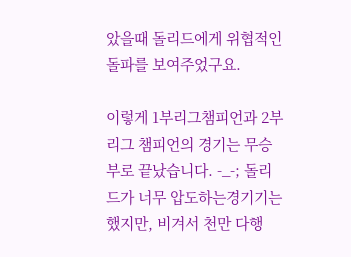았을때 돌리드에게 위협적인 돌파를 보여주었구요.

이렇게 1부리그챔피언과 2부리그 챔피언의 경기는 무승부로 끝났습니다. -_-; 돌리드가 너무 압도하는경기기는 했지만, 비겨서 천만 다행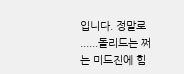입니다. 정말로 ......돌리드는 쩌는 미드진에 힘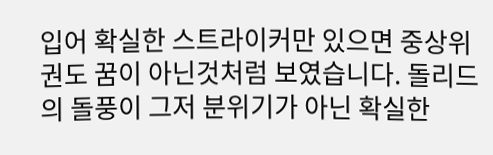입어 확실한 스트라이커만 있으면 중상위권도 꿈이 아닌것처럼 보였습니다. 돌리드의 돌풍이 그저 분위기가 아닌 확실한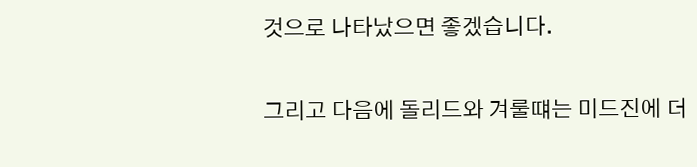것으로 나타났으면 좋겠습니다.

그리고 다음에 돌리드와 겨룰떄는 미드진에 더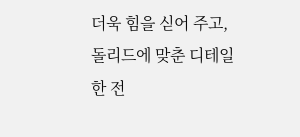더욱 힘을 싣어 주고, 돌리드에 맞춘 디테일한 전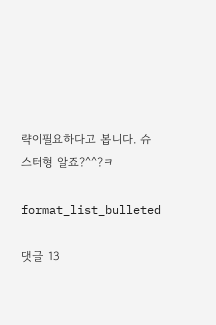략이필요하다고 봅니다. 슈스터형 알죠?^^?ㅋ

format_list_bulleted

댓글 13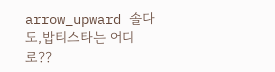arrow_upward 솔다도,밥티스타는 어디로??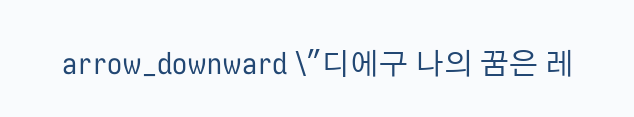arrow_downward \"디에구 나의 꿈은 레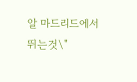알 마드리드에서 뛰는것\"